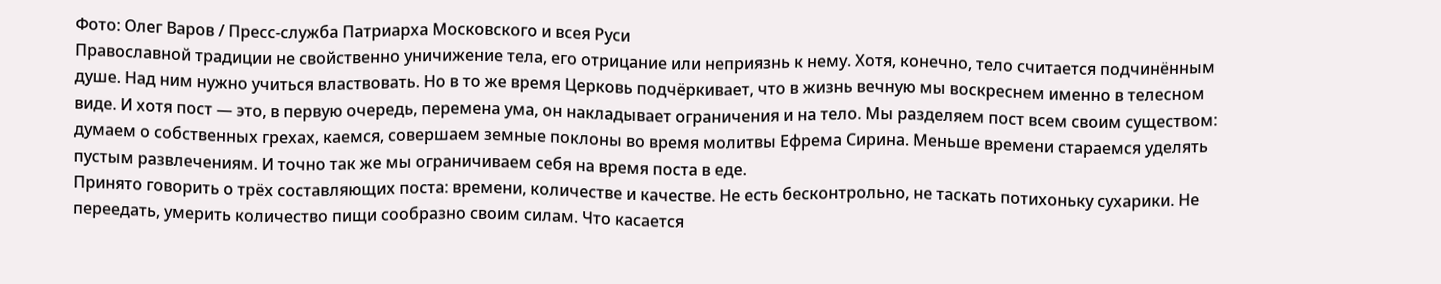Фото: Олег Варов / Пресс-служба Патриарха Московского и всея Руси
Православной традиции не свойственно уничижение тела, его отрицание или неприязнь к нему. Хотя, конечно, тело считается подчинённым душе. Над ним нужно учиться властвовать. Но в то же время Церковь подчёркивает, что в жизнь вечную мы воскреснем именно в телесном виде. И хотя пост — это, в первую очередь, перемена ума, он накладывает ограничения и на тело. Мы разделяем пост всем своим существом: думаем о собственных грехах, каемся, совершаем земные поклоны во время молитвы Ефрема Сирина. Меньше времени стараемся уделять пустым развлечениям. И точно так же мы ограничиваем себя на время поста в еде.
Принято говорить о трёх составляющих поста: времени, количестве и качестве. Не есть бесконтрольно, не таскать потихоньку сухарики. Не переедать, умерить количество пищи сообразно своим силам. Что касается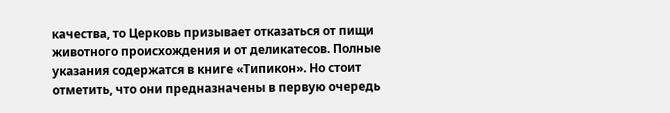качества, то Церковь призывает отказаться от пищи животного происхождения и от деликатесов. Полные указания содержатся в книге «Типикон». Но стоит отметить, что они предназначены в первую очередь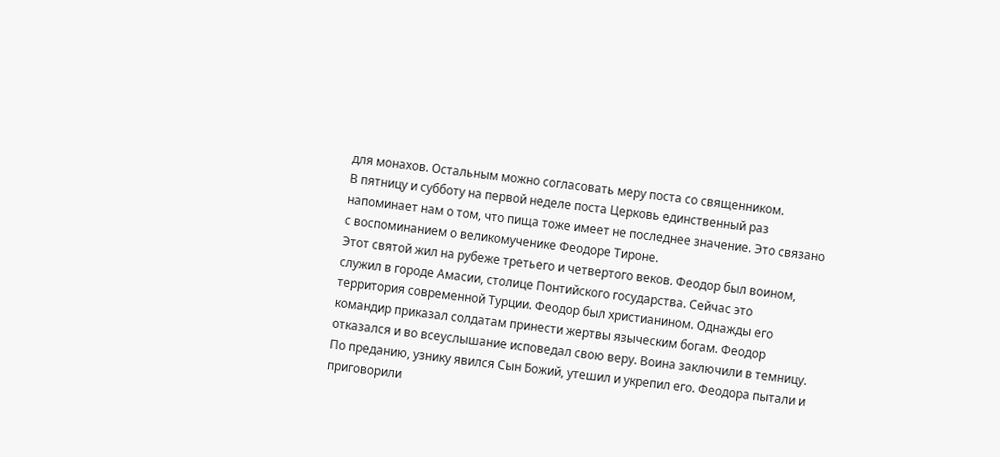для монахов. Остальным можно согласовать меру поста со священником.
В пятницу и субботу на первой неделе поста Церковь единственный раз напоминает нам о том, что пища тоже имеет не последнее значение. Это связано с воспоминанием о великомученике Феодоре Тироне.
Этот святой жил на рубеже третьего и четвертого веков. Феодор был воином, служил в городе Амасии, столице Понтийского государства. Сейчас это территория современной Турции. Феодор был христианином. Однажды его командир приказал солдатам принести жертвы языческим богам. Феодор отказался и во всеуслышание исповедал свою веру. Воина заключили в темницу. По преданию, узнику явился Сын Божий, утешил и укрепил его. Феодора пытали и приговорили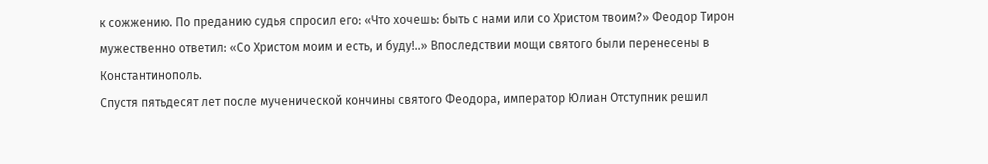к сожжению. По преданию судья спросил его: «Что хочешь: быть с нами или со Христом твоим?» Феодор Тирон мужественно ответил: «Со Христом моим и есть, и буду!..» Впоследствии мощи святого были перенесены в Константинополь.
Спустя пятьдесят лет после мученической кончины святого Феодора, император Юлиан Отступник решил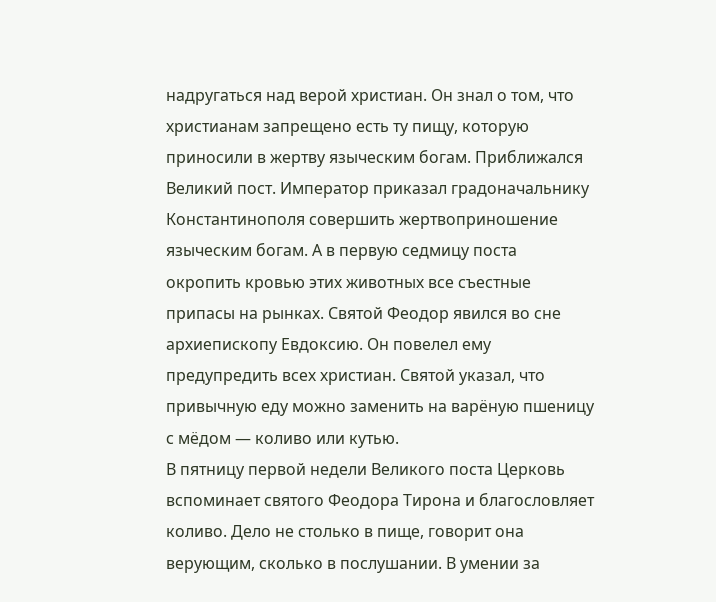надругаться над верой христиан. Он знал о том, что христианам запрещено есть ту пищу, которую приносили в жертву языческим богам. Приближался Великий пост. Император приказал градоначальнику Константинополя совершить жертвоприношение языческим богам. А в первую седмицу поста окропить кровью этих животных все съестные припасы на рынках. Святой Феодор явился во сне архиепископу Евдоксию. Он повелел ему предупредить всех христиан. Святой указал, что привычную еду можно заменить на варёную пшеницу с мёдом — коливо или кутью.
В пятницу первой недели Великого поста Церковь вспоминает святого Феодора Тирона и благословляет коливо. Дело не столько в пище, говорит она верующим, сколько в послушании. В умении за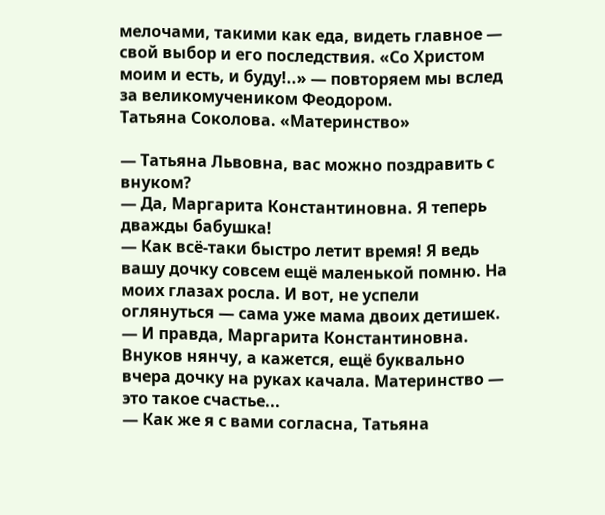мелочами, такими как еда, видеть главное — свой выбор и его последствия. «Со Христом моим и есть, и буду!..» — повторяем мы вслед за великомучеником Феодором.
Татьяна Соколова. «Материнство»

— Татьяна Львовна, вас можно поздравить с внуком?
— Да, Маргарита Константиновна. Я теперь дважды бабушка!
— Как всё-таки быстро летит время! Я ведь вашу дочку совсем ещё маленькой помню. На моих глазах росла. И вот, не успели оглянуться — сама уже мама двоих детишек.
— И правда, Маргарита Константиновна. Внуков нянчу, а кажется, ещё буквально вчера дочку на руках качала. Материнство — это такое счастье...
— Как же я с вами согласна, Татьяна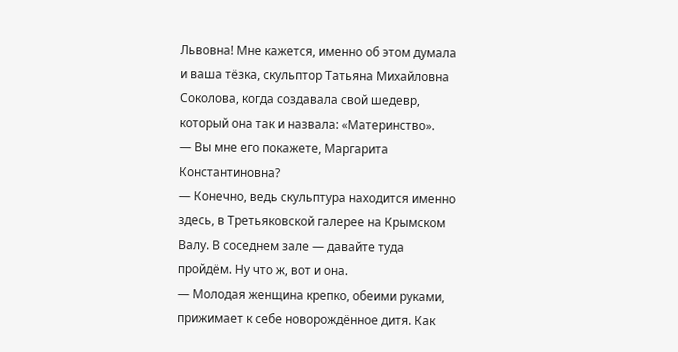Львовна! Мне кажется, именно об этом думала и ваша тёзка, скульптор Татьяна Михайловна Соколова, когда создавала свой шедевр, который она так и назвала: «Материнство».
— Вы мне его покажете, Маргарита Константиновна?
— Конечно, ведь скульптура находится именно здесь, в Третьяковской галерее на Крымском Валу. В соседнем зале — давайте туда пройдём. Ну что ж, вот и она.
— Молодая женщина крепко, обеими руками, прижимает к себе новорождённое дитя. Как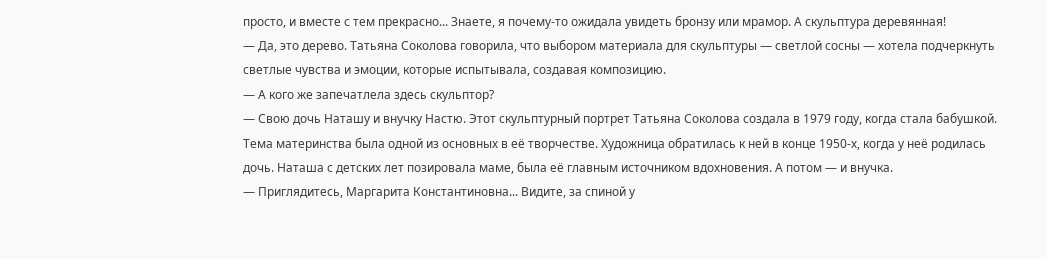просто, и вместе с тем прекрасно... Знаете, я почему-то ожидала увидеть бронзу или мрамор. А скульптура деревянная!
— Да, это дерево. Татьяна Соколова говорила, что выбором материала для скульптуры — светлой сосны — хотела подчеркнуть светлые чувства и эмоции, которые испытывала, создавая композицию.
— А кого же запечатлела здесь скульптор?
— Свою дочь Наташу и внучку Настю. Этот скульптурный портрет Татьяна Соколова создала в 1979 году, когда стала бабушкой. Тема материнства была одной из основных в её творчестве. Художница обратилась к ней в конце 1950-х, когда у неё родилась дочь. Наташа с детских лет позировала маме, была её главным источником вдохновения. А потом — и внучка.
— Приглядитесь, Маргарита Константиновна... Видите, за спиной у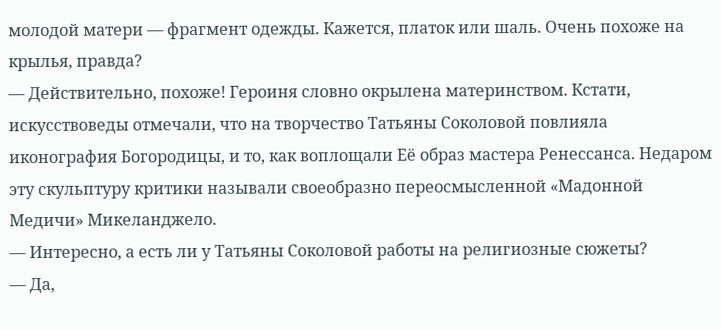молодой матери — фрагмент одежды. Кажется, платок или шаль. Очень похоже на крылья, правда?
— Действительно, похоже! Героиня словно окрылена материнством. Кстати, искусствоведы отмечали, что на творчество Татьяны Соколовой повлияла иконография Богородицы, и то, как воплощали Её образ мастера Ренессанса. Недаром эту скульптуру критики называли своеобразно переосмысленной «Мадонной Медичи» Микеланджело.
— Интересно, а есть ли у Татьяны Соколовой работы на религиозные сюжеты?
— Да,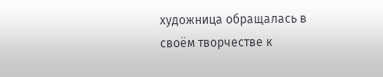художница обращалась в своём творчестве к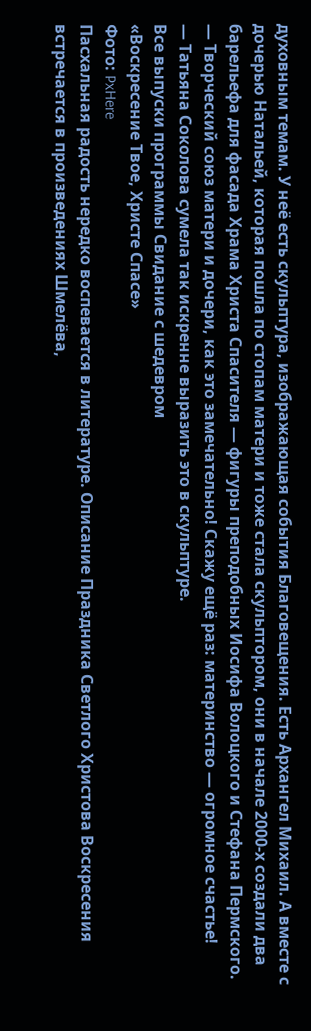духовным темам. У неё есть скульптура, изображающая события Благовещения. Есть Архангел Михаил. А вместе с дочерью Натальей, которая пошла по стопам матери и тоже стала скульптором, они в начале 2000-х создали два барельефа для фасада Храма Христа Спасителя — фигуры преподобных Иосифа Волоцкого и Стефана Пермского.
— Творческий союз матери и дочери, как это замечательно! Скажу ещё раз: материнство — огромное счастье!
— Татьяна Соколова сумела так искренне выразить это в скульптуре.
Все выпуски программы Свидание с шедевром
«Воскресение Твое, Христе Спасе»
Фото: PxHere
Пасхальная радость нередко воспевается в литературе. Описание Праздника Светлого Христова Воскресения встречается в произведениях Шмелёва,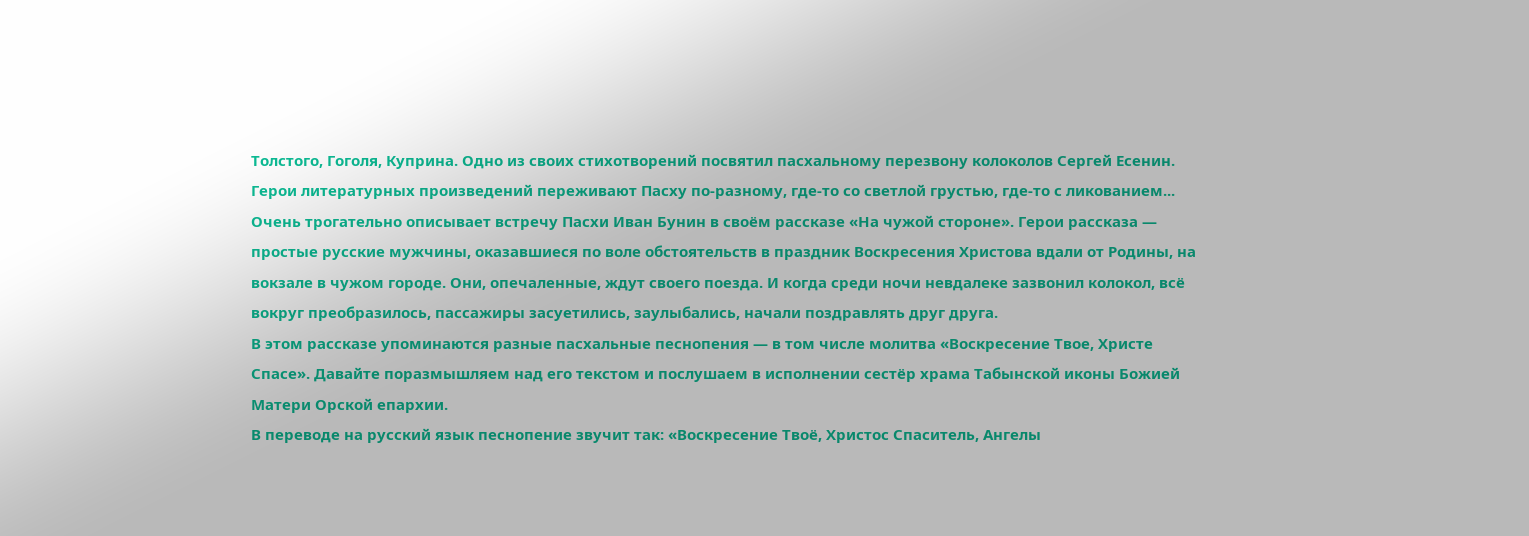Толстого, Гоголя, Куприна. Одно из своих стихотворений посвятил пасхальному перезвону колоколов Сергей Есенин. Герои литературных произведений переживают Пасху по-разному, где-то со светлой грустью, где-то с ликованием... Очень трогательно описывает встречу Пасхи Иван Бунин в своём рассказе «На чужой стороне». Герои рассказа — простые русские мужчины, оказавшиеся по воле обстоятельств в праздник Воскресения Христова вдали от Родины, на вокзале в чужом городе. Они, опечаленные, ждут своего поезда. И когда среди ночи невдалеке зазвонил колокол, всё вокруг преобразилось, пассажиры засуетились, заулыбались, начали поздравлять друг друга.
В этом рассказе упоминаются разные пасхальные песнопения — в том числе молитва «Воскресение Твое, Христе Спасе». Давайте поразмышляем над его текстом и послушаем в исполнении сестёр храма Табынской иконы Божией Матери Орской епархии.
В переводе на русский язык песнопение звучит так: «Воскресение Твоё, Христос Спаситель, Ангелы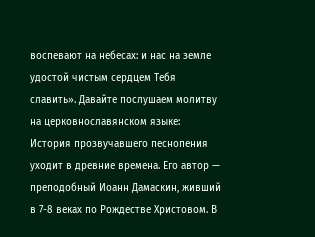воспевают на небесах: и нас на земле удостой чистым сердцем Тебя славить». Давайте послушаем молитву на церковнославянском языке:
История прозвучавшего песнопения уходит в древние времена. Его автор — преподобный Иоанн Дамаскин, живший в 7-8 веках по Рождестве Христовом. В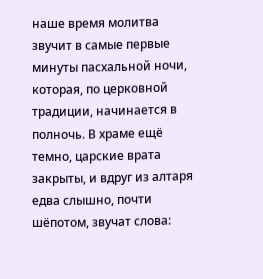наше время молитва звучит в самые первые минуты пасхальной ночи, которая, по церковной традиции, начинается в полночь. В храме ещё темно, царские врата закрыты, и вдруг из алтаря едва слышно, почти шёпотом, звучат слова: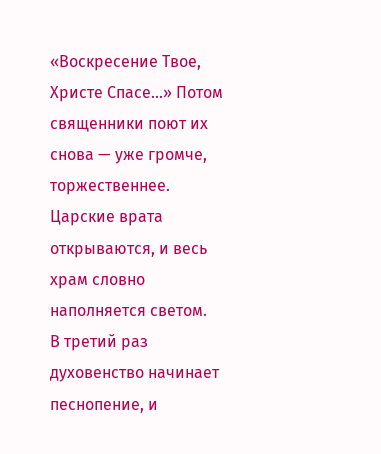«Воскресение Твое, Христе Спасе...» Потом священники поют их снова — уже громче, торжественнее. Царские врата открываются, и весь храм словно наполняется светом.
В третий раз духовенство начинает песнопение, и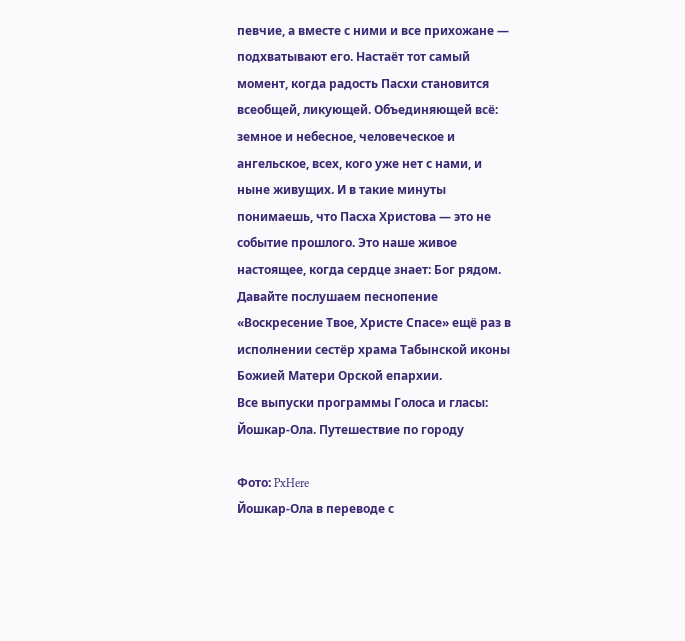певчие, а вместе с ними и все прихожане — подхватывают его. Настаёт тот самый момент, когда радость Пасхи становится всеобщей, ликующей. Объединяющей всё: земное и небесное, человеческое и ангельское, всех, кого уже нет с нами, и ныне живущих. И в такие минуты понимаешь, что Пасха Христова — это не событие прошлого. Это наше живое настоящее, когда сердце знает: Бог рядом.
Давайте послушаем песнопение «Воскресение Твое, Христе Спасе» ещё раз в исполнении сестёр храма Табынской иконы Божией Матери Орской епархии.
Все выпуски программы Голоса и гласы:
Йошкар-Ола. Путешествие по городу

Фото: PxHere
Йошкар-Ола в переводе с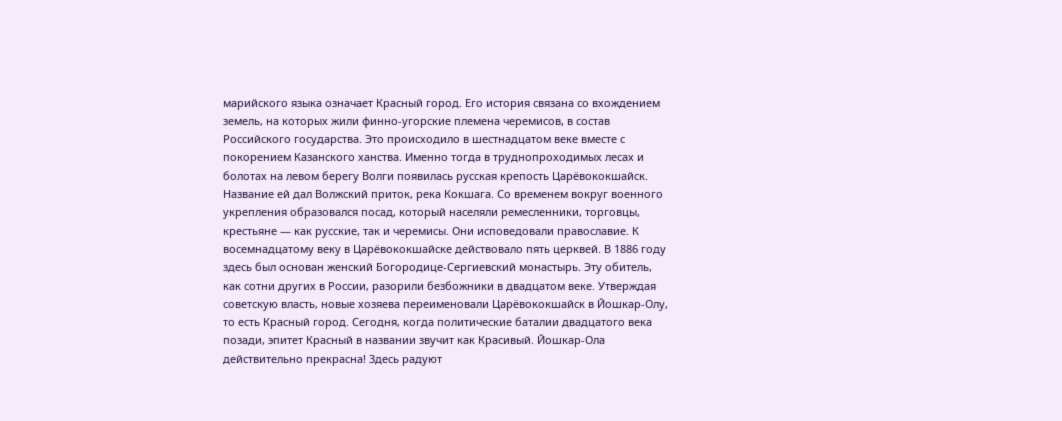марийского языка означает Красный город. Его история связана со вхождением земель, на которых жили финно-угорские племена черемисов, в состав Российского государства. Это происходило в шестнадцатом веке вместе с покорением Казанского ханства. Именно тогда в труднопроходимых лесах и болотах на левом берегу Волги появилась русская крепость Царёвококшайск. Название ей дал Волжский приток, река Кокшага. Со временем вокруг военного укрепления образовался посад, который населяли ремесленники, торговцы, крестьяне — как русские, так и черемисы. Они исповедовали православие. К восемнадцатому веку в Царёвококшайске действовало пять церквей. В 1886 году здесь был основан женский Богородице-Сергиевский монастырь. Эту обитель, как сотни других в России, разорили безбожники в двадцатом веке. Утверждая советскую власть, новые хозяева переименовали Царёвококшайск в Йошкар-Олу, то есть Красный город. Сегодня, когда политические баталии двадцатого века позади, эпитет Красный в названии звучит как Красивый. Йошкар-Ола действительно прекрасна! Здесь радуют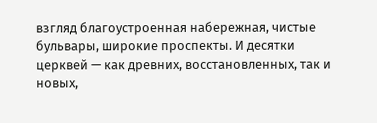взгляд благоустроенная набережная, чистые бульвары, широкие проспекты. И десятки церквей — как древних, восстановленных, так и новых,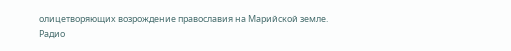олицетворяющих возрождение православия на Марийской земле.
Радио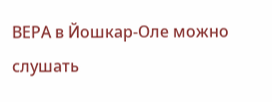ВЕРА в Йошкар-Оле можно слушать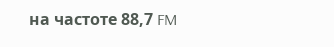на частоте 88,7 FM